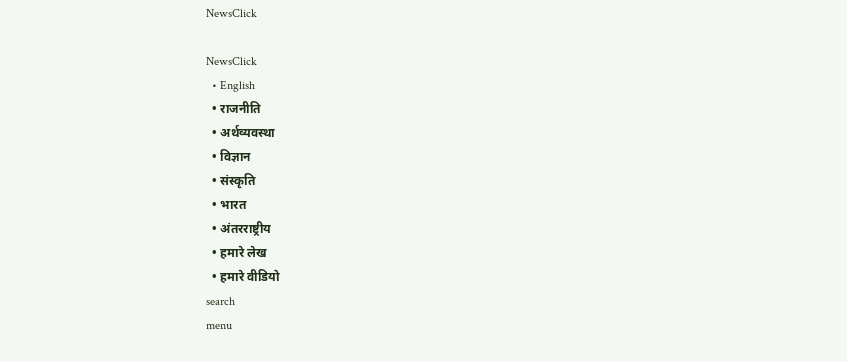NewsClick

NewsClick
  • English
  • राजनीति
  • अर्थव्यवस्था
  • विज्ञान
  • संस्कृति
  • भारत
  • अंतरराष्ट्रीय
  • हमारे लेख
  • हमारे वीडियो
search
menu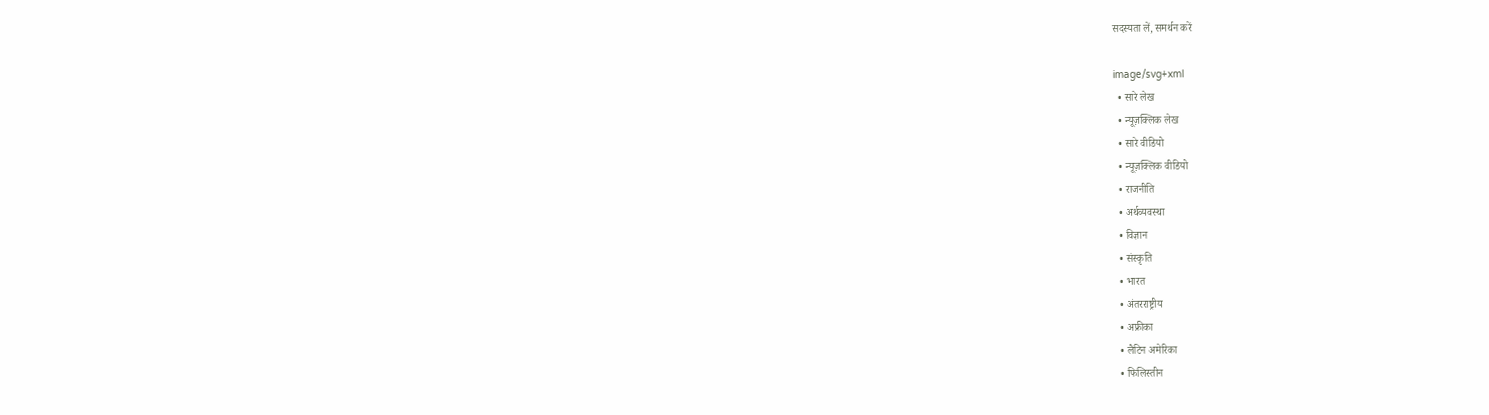सदस्यता लें, समर्थन करें

image/svg+xml
  • सारे लेख
  • न्यूज़क्लिक लेख
  • सारे वीडियो
  • न्यूज़क्लिक वीडियो
  • राजनीति
  • अर्थव्यवस्था
  • विज्ञान
  • संस्कृति
  • भारत
  • अंतरराष्ट्रीय
  • अफ्रीका
  • लैटिन अमेरिका
  • फिलिस्तीन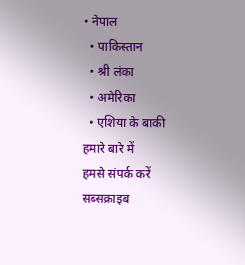• नेपाल
  • पाकिस्तान
  • श्री लंका
  • अमेरिका
  • एशिया के बाकी
हमारे बारे में
हमसे संपर्क करें
सब्सक्राइब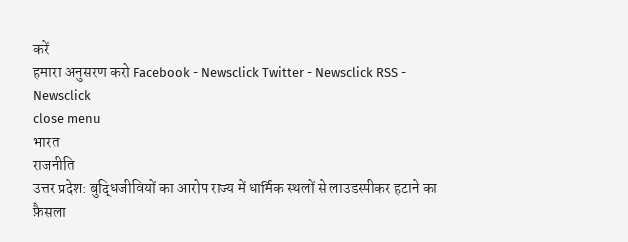करें
हमारा अनुसरण करो Facebook - Newsclick Twitter - Newsclick RSS - Newsclick
close menu
भारत
राजनीति
उत्तर प्रदेश: बुद्धिजीवियों का आरोप राज्य में धार्मिक स्थलों से लाउडस्पीकर हटाने का फ़ैसला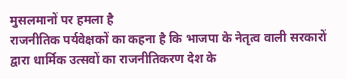मुसलमानों पर हमला है
राजनीतिक पर्यवेक्षकों का कहना है कि भाजपा के नेतृत्व वाली सरकारों द्वारा धार्मिक उत्सवों का राजनीतिकरण देश के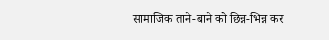सामाजिक ताने-बाने को छिन्न-भिन्न कर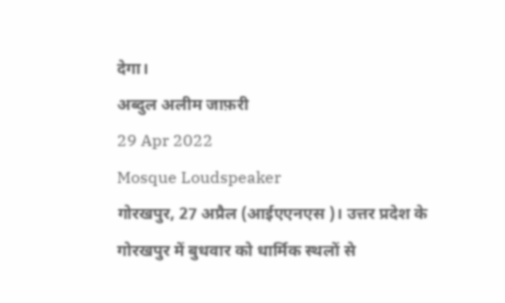देगा।
अब्दुल अलीम जाफ़री
29 Apr 2022
Mosque Loudspeaker
गोरखपुर, 27 अप्रैल (आईएएनएस )। उत्तर प्रदेश के गोरखपुर में बुधवार को धार्मिक स्थलों से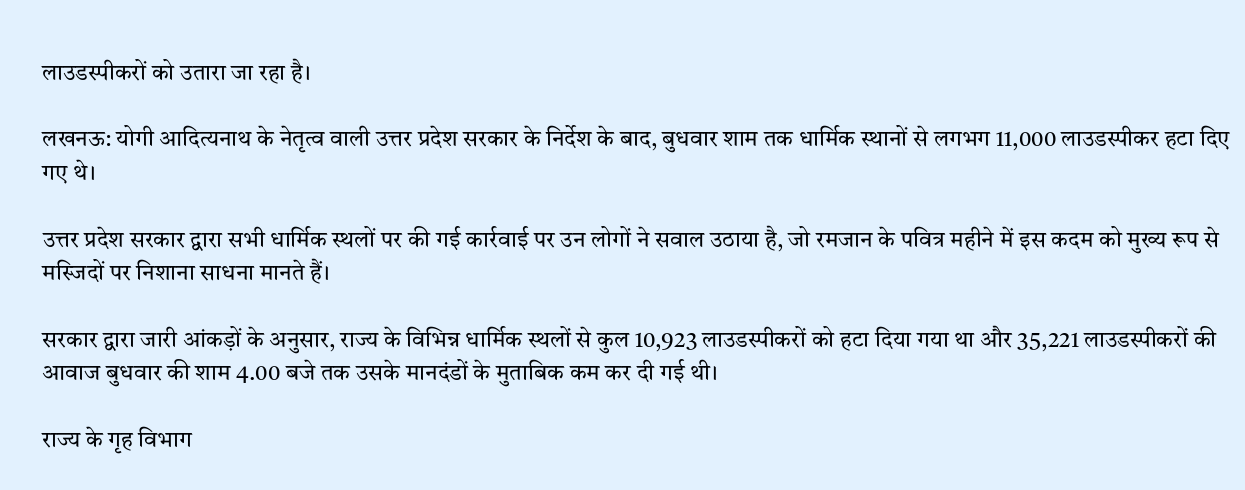लाउडस्पीकरों को उतारा जा रहा है।

लखनऊ: योगी आदित्यनाथ के नेतृत्व वाली उत्तर प्रदेश सरकार के निर्देश के बाद, बुधवार शाम तक धार्मिक स्थानों से लगभग 11,000 लाउडस्पीकर हटा दिए गए थे।

उत्तर प्रदेश सरकार द्वारा सभी धार्मिक स्थलों पर की गई कार्रवाई पर उन लोगों ने सवाल उठाया है, जो रमजान के पवित्र महीने में इस कदम को मुख्य रूप से मस्जिदों पर निशाना साधना मानते हैं।

सरकार द्वारा जारी आंकड़ों के अनुसार, राज्य के विभिन्न धार्मिक स्थलों से कुल 10,923 लाउडस्पीकरों को हटा दिया गया था और 35,221 लाउडस्पीकरों की आवाज बुधवार की शाम 4.00 बजे तक उसके मानदंडों के मुताबिक कम कर दी गई थी।

राज्य के गृह विभाग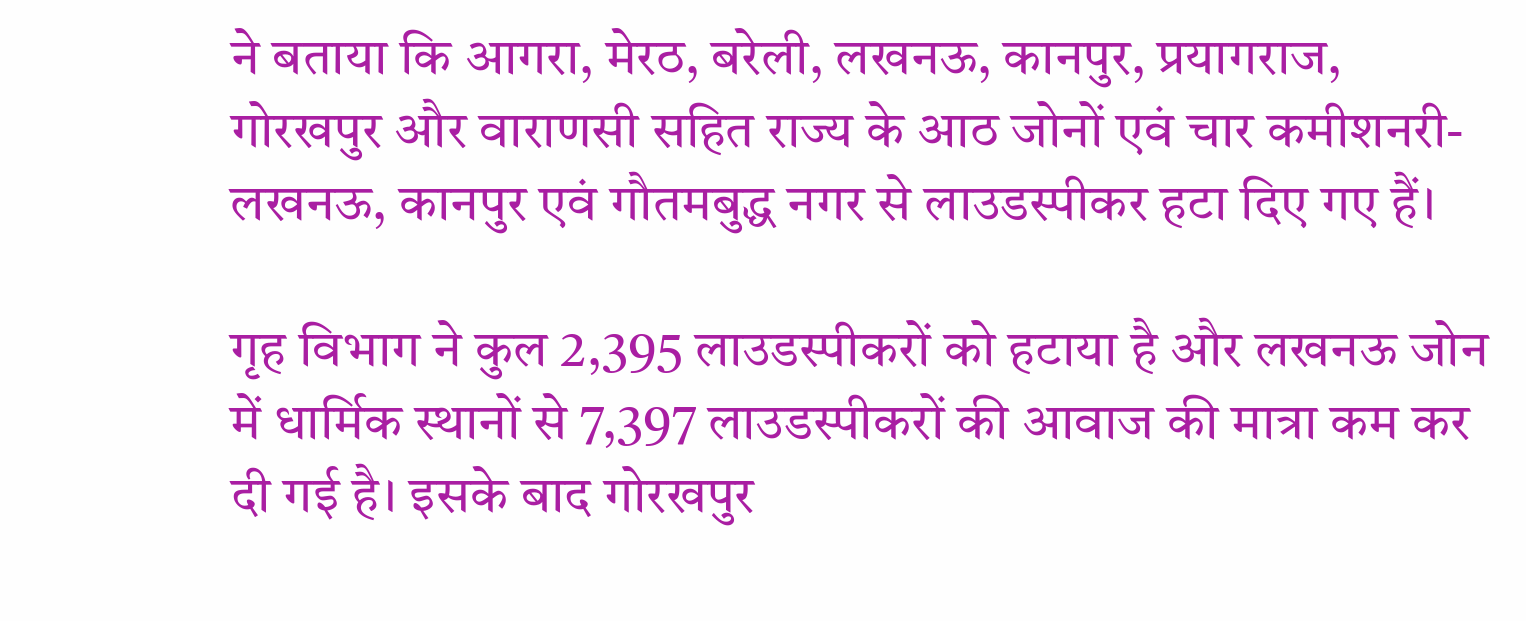ने बताया कि आगरा, मेरठ, बरेली, लखनऊ, कानपुर, प्रयागराज, गोरखपुर और वाराणसी सहित राज्य के आठ जोनों एवं चार कमीशनरी-लखनऊ, कानपुर एवं गौतमबुद्ध नगर से लाउडस्पीकर हटा दिए गए हैं।

गृह विभाग ने कुल 2,395 लाउडस्पीकरों को हटाया है और लखनऊ जोन में धार्मिक स्थानों से 7,397 लाउडस्पीकरों की आवाज की मात्रा कम कर दी गई है। इसके बाद गोरखपुर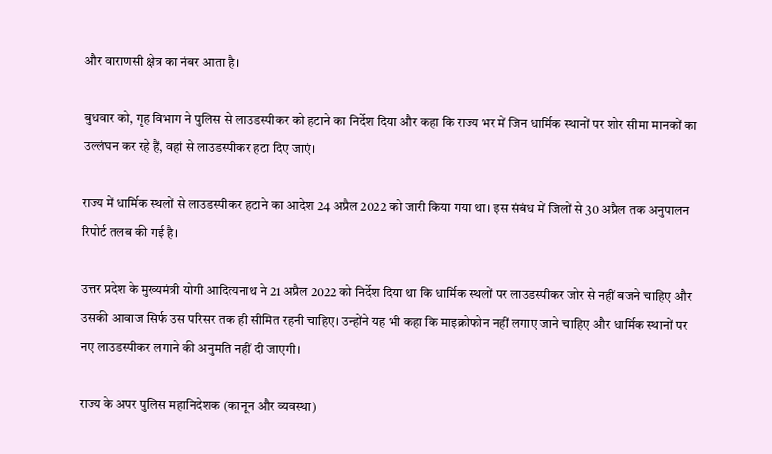और वाराणसी क्षेत्र का नंबर आता है।

बुधवार को, गृह विभाग ने पुलिस से लाउडस्पीकर को हटाने का निर्देश दिया और कहा कि राज्य भर में जिन धार्मिक स्थानों पर शोर सीमा मानकों का उल्लंघन कर रहे हैं, वहां से लाउडस्पीकर हटा दिए जाएं।

राज्य में धार्मिक स्थलों से लाउडस्पीकर हटाने का आदेश 24 अप्रैल 2022 को जारी किया गया था। इस संबंध में जिलों से 30 अप्रैल तक अनुपालन रिपोर्ट तलब की गई है।

उत्तर प्रदेश के मुख्यमंत्री योगी आदित्यनाथ ने 21 अप्रैल 2022 को निर्देश दिया था कि धार्मिक स्थलों पर लाउडस्पीकर जोर से नहीं बजने चाहिए और उसकी आवाज सिर्फ उस परिसर तक ही सीमित रहनी चाहिए। उन्होंने यह भी कहा कि माइक्रोफोन नहीं लगाए जाने चाहिए और धार्मिक स्थानों पर नए लाउडस्पीकर लगाने की अनुमति नहीं दी जाएगी।

राज्य के अपर पुलिस महानिदेशक (कानून और व्यवस्था)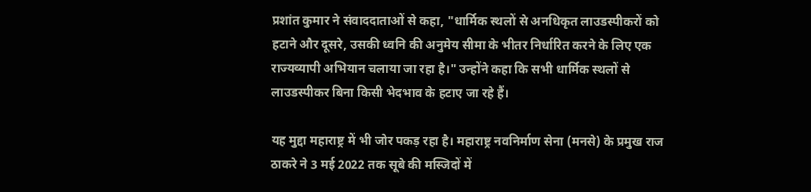प्रशांत कुमार ने संवाददाताओं से कहा, "धार्मिक स्थलों से अनधिकृत लाउडस्पीकरों को हटाने और दूसरे, उसकी ध्वनि की अनुमेय सीमा के भीतर निर्धारित करने के लिए एक राज्यव्यापी अभियान चलाया जा रहा है।" उन्होंने कहा कि सभी धार्मिक स्थलों से लाउडस्पीकर बिना किसी भेदभाव के हटाए जा रहे हैं।

यह मुद्दा महाराष्ट्र में भी जोर पकड़ रहा है। महाराष्ट्र नवनिर्माण सेना (मनसे) के प्रमुख राज ठाकरे ने 3 मई 2022 तक सूबे की मस्जिदों में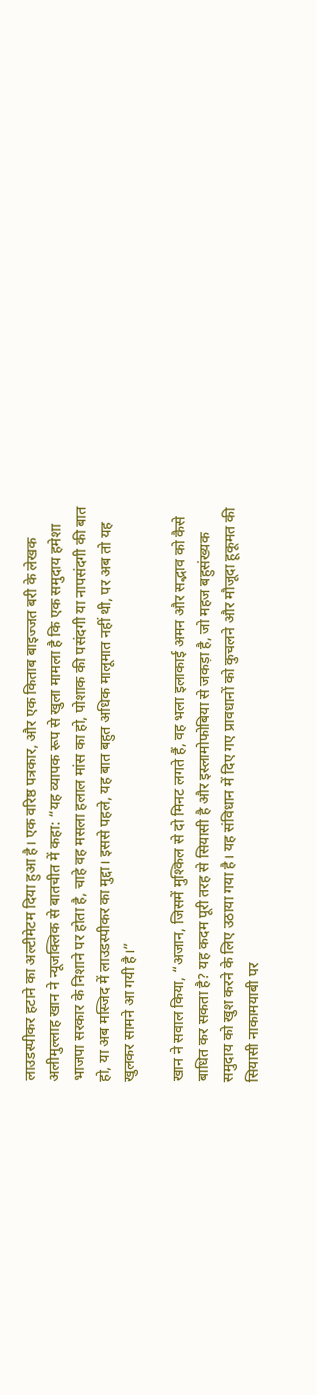लाउडस्पीकर हटाने का अल्टीमेटम दिया हुआ है। एक वरिष्ठ पत्रकार, और एक किताब बाइज्जत बरी के लेखक अलीमुल्लाह खान ने न्यूजक्लिक से बातचीत में कहा: “यह व्यापक रूप से खुला मामला है कि एक समुदाय हमेशा भाजपा सरकार के निशाने पर होता है, चाहे वह मसला हलाल मांस का हो, पोशाक की पसंदगी या नापसंदगी की बात हो, या अब मस्जिद में लाउडस्पीकर का मुद्दा। इससे पहले, यह बात बहुत अधिक मालूमात नहीं थी, पर अब तो यह खुलकर सामने आ गयी है।”

खान ने सवाल किया, “अजान, जिसमें मुश्किल से दो मिनट लगते हैं, वह भला इलाकाई अमन और सद्भाव को कैसे बाधित कर सकता है? यह कदम पूरी तरह से सियासी है और इस्लामोफोबिया से जकड़ा है, जो महज बहुसंख्यक समुदाय को खुश करने के लिए उठाया गया है। यह संविधान में दिए गए प्रावधानों को कुचलने और मौजूदा हूकूमत की सियासी नाकामयाबी पर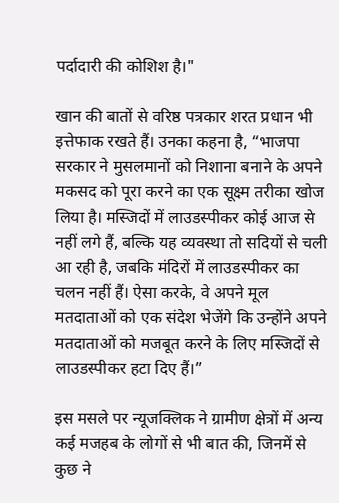पर्दादारी की कोशिश है।"

खान की बातों से वरिष्ठ पत्रकार शरत प्रधान भी इत्तेफाक रखते हैं। उनका कहना है, “भाजपा सरकार ने मुसलमानों को निशाना बनाने के अपने मकसद को पूरा करने का एक सूक्ष्म तरीका खोज लिया है। मस्जिदों में लाउडस्पीकर कोई आज से नहीं लगे हैं, बल्कि यह व्यवस्था तो सदियों से चली आ रही है, जबकि मंदिरों में लाउडस्पीकर का चलन नहीं हैं। ऐसा करके, वे अपने मूल मतदाताओं को एक संदेश भेजेंगे कि उन्होंने अपने मतदाताओं को मजबूत करने के लिए मस्जिदों से लाउडस्पीकर हटा दिए हैं।”

इस मसले पर न्यूजक्लिक ने ग्रामीण क्षेत्रों में अन्य कई मजहब के लोगों से भी बात की, जिनमें से कुछ ने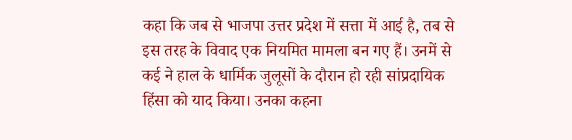कहा कि जब से भाजपा उत्तर प्रदेश में सत्ता में आई है, तब से इस तरह के विवाद एक नियमित मामला बन गए हैं। उनमें से कई ने हाल के धार्मिक जुलूसों के दौरान हो रही सांप्रदायिक हिंसा को याद किया। उनका कहना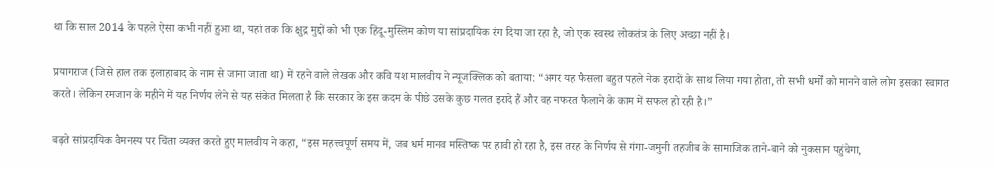था कि साल 2014 के पहले ऐसा कभी नहीं हुआ था, यहां तक कि क्षुद्र मुद्दों को भी एक हिंदू-मुस्लिम कोण या सांप्रदायिक रंग दिया जा रहा है, जो एक स्वस्थ लोकतंत्र के लिए अच्छा नहीं है।

प्रयागराज (जिसे हाल तक इलाहाबाद के नाम से जाना जाता था) में रहने वाले लेखक और कवि यश मालवीय ने न्यूजक्लिक को बताया: “अगर यह फैसला बहुत पहले नेक इरादों के साथ लिया गया होता, तो सभी धर्मों को मानने वाले लोग इसका स्वागत करते। लेकिन रमजान के महीने में यह निर्णय लेने से यह संकेत मिलता है कि सरकार के इस कदम के पीछे उसके कुछ गलत इरादे हैं और वह नफरत फैलाने के काम में सफल हो रही है।”

बढ़ते सांप्रदायिक वैमनस्य पर चिंता व्यक्त करते हुए मालवीय ने कहा, “इस महत्त्वपूर्ण समय में, जब धर्म मानव मस्तिष्क पर हावी हो रहा है, इस तरह के निर्णय से गंगा-जमुनी तहजीब के सामाजिक ताने-बाने को नुकसान पहुंचेगा,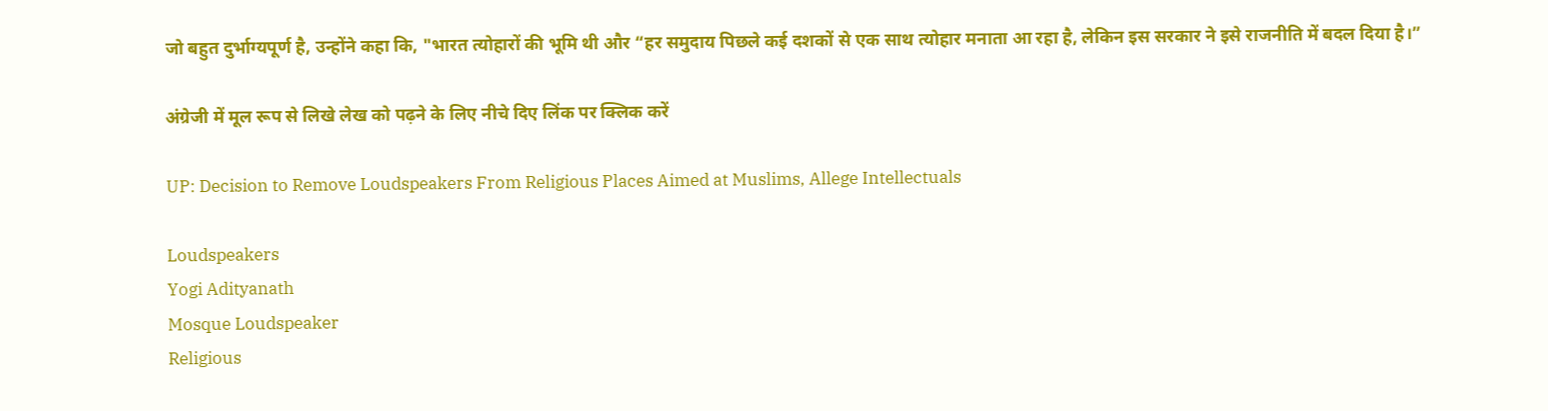जो बहुत दुर्भाग्यपूर्ण है, उन्होंने कहा कि, "भारत त्योहारों की भूमि थी और “हर समुदाय पिछले कई दशकों से एक साथ त्योहार मनाता आ रहा है, लेकिन इस सरकार ने इसे राजनीति में बदल दिया है।”

अंग्रेजी में मूल रूप से लिखे लेख को पढ़ने के लिए नीचे दिए लिंक पर क्लिक करें

UP: Decision to Remove Loudspeakers From Religious Places Aimed at Muslims, Allege Intellectuals

Loudspeakers
Yogi Adityanath
Mosque Loudspeaker
Religious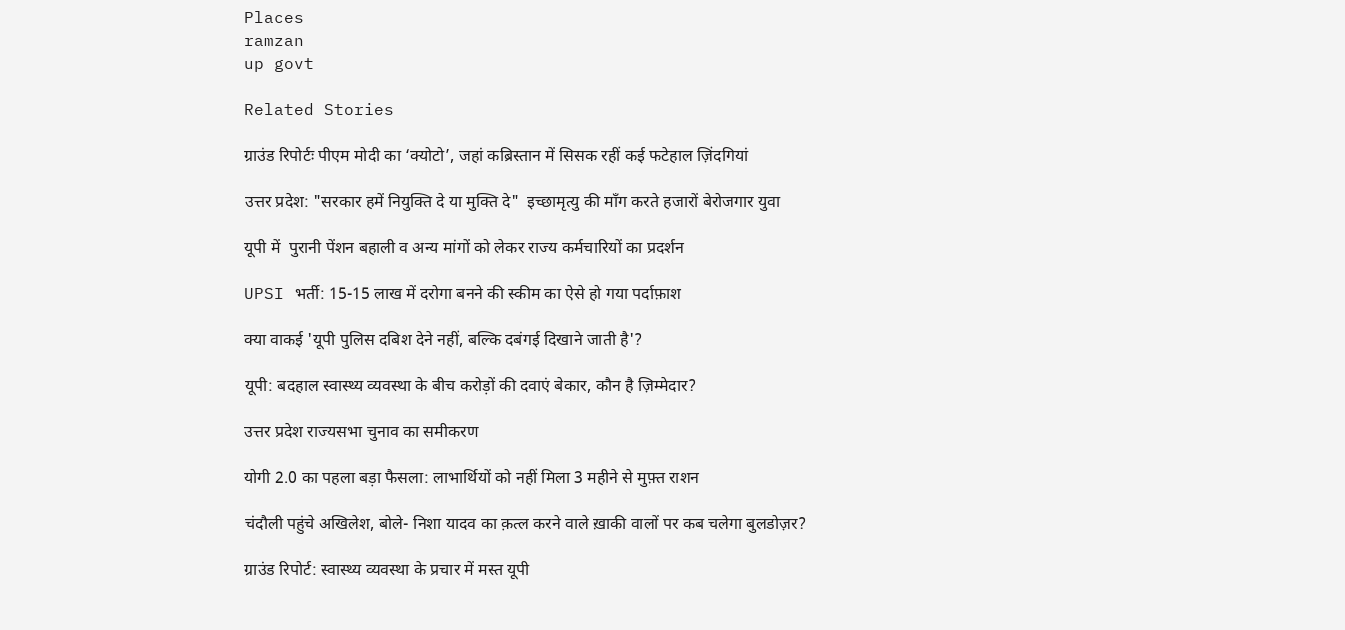Places
ramzan
up govt

Related Stories

ग्राउंड रिपोर्टः पीएम मोदी का ‘क्योटो’, जहां कब्रिस्तान में सिसक रहीं कई फटेहाल ज़िंदगियां

उत्तर प्रदेश: "सरकार हमें नियुक्ति दे या मुक्ति दे"  इच्छामृत्यु की माँग करते हजारों बेरोजगार युवा

यूपी में  पुरानी पेंशन बहाली व अन्य मांगों को लेकर राज्य कर्मचारियों का प्रदर्शन

UPSI भर्ती: 15-15 लाख में दरोगा बनने की स्कीम का ऐसे हो गया पर्दाफ़ाश

क्या वाकई 'यूपी पुलिस दबिश देने नहीं, बल्कि दबंगई दिखाने जाती है'?

यूपी: बदहाल स्वास्थ्य व्यवस्था के बीच करोड़ों की दवाएं बेकार, कौन है ज़िम्मेदार?

उत्तर प्रदेश राज्यसभा चुनाव का समीकरण

योगी 2.0 का पहला बड़ा फैसला: लाभार्थियों को नहीं मिला 3 महीने से मुफ़्त राशन

चंदौली पहुंचे अखिलेश, बोले- निशा यादव का क़त्ल करने वाले ख़ाकी वालों पर कब चलेगा बुलडोज़र?

ग्राउंड रिपोर्ट: स्वास्थ्य व्यवस्था के प्रचार में मस्त यूपी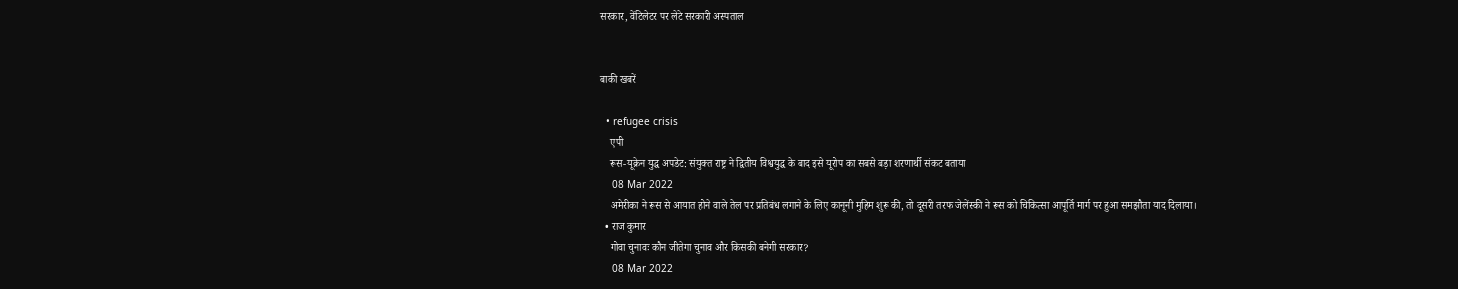सरकार, वेंटिलेटर पर लेटे सरकारी अस्पताल


बाकी खबरें

  • refugee crisis
    एपी
    रूस-यूक्रेन युद्ध अपडेट: संयुक्त राष्ट्र ने द्वितीय विश्वयुद्ध के बाद इसे यूरोप का सबसे बड़ा शरणार्थी संकट बताया
    08 Mar 2022
    अमेरीका ने रूस से आयात होने वाले तेल पर प्रतिबंध लगाने के लिए कानूनी मुहिम शुरू की, तो दूसरी तरफ जेलेंस्की ने रूस को चिकित्सा आपूर्ति मार्ग पर हुआ समझौता याद दिलाया।
  • राज कुमार
    गोवा चुनावः कौन जीतेगा चुनाव और किसकी बनेगी सरकार?
    08 Mar 2022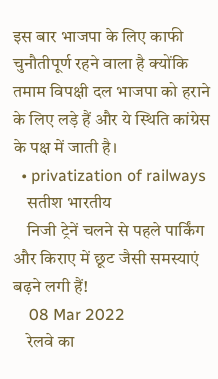इस बार भाजपा के लिए काफी चुनौतीपूर्ण रहने वाला है क्योंकि तमाम विपक्षी दल भाजपा को हराने के लिए लड़े हैं और ये स्थिति कांग्रेस के पक्ष में जाती है।
  • privatization of railways
    सतीश भारतीय
    निजी ट्रेनें चलने से पहले पार्किंग और किराए में छूट जैसी समस्याएं बढ़ने लगी हैं!
    08 Mar 2022
    रेलवे का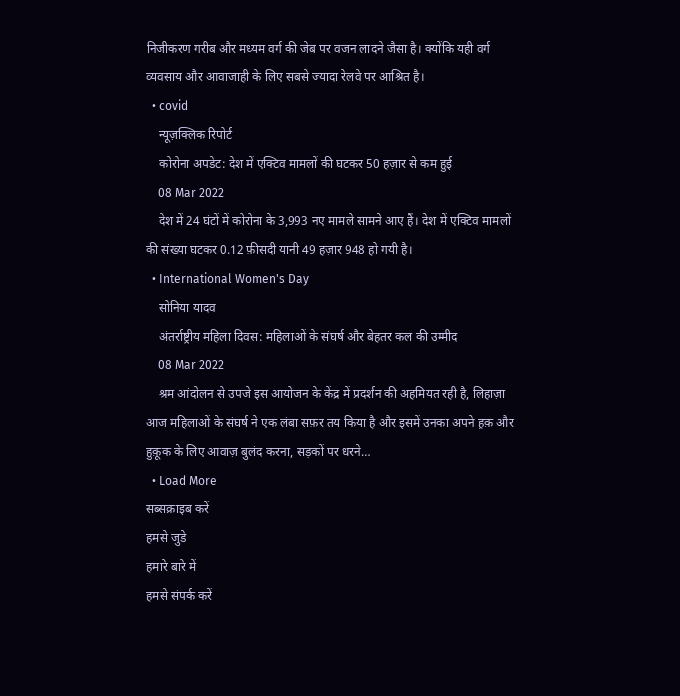निजीकरण गरीब और मध्यम वर्ग की जेब पर वजन लादने जैसा है। क्योंकि यही वर्ग व्यवसाय और आवाजाही के लिए सबसे ज्यादा रेलवे पर आश्रित है।
  • covid
    न्यूज़क्लिक रिपोर्ट
    कोरोना अपडेट: देश में एक्टिव मामलों की घटकर 50 हज़ार से कम हुई
    08 Mar 2022
    देश में 24 घंटों में कोरोना के 3,993 नए मामले सामने आए हैं। देश में एक्टिव मामलों की संख्या घटकर 0.12 फ़ीसदी यानी 49 हज़ार 948 हो गयी है।
  • International Women's Day
    सोनिया यादव
    अंतर्राष्ट्रीय महिला दिवस: महिलाओं के संघर्ष और बेहतर कल की उम्मीद
    08 Mar 2022
    श्रम आंदोलन से उपजे इस आयोजन के केंद्र में प्रदर्शन की अहमियत रही है, लिहाज़ा आज महिलाओं के संघर्ष ने एक लंबा सफ़र तय किया है और इसमें उनका अपने ह़क़ और हुक़ूक के लिए आवाज़ बुलंद करना, सड़कों पर धरने…
  • Load More
सब्सक्राइब करें
हमसे जुडे
हमारे बारे में
हमसे संपर्क करें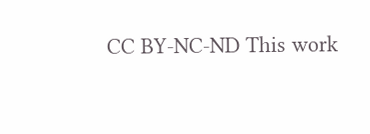CC BY-NC-ND This work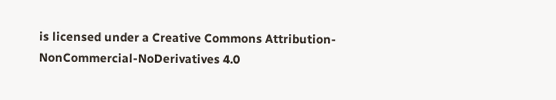is licensed under a Creative Commons Attribution-NonCommercial-NoDerivatives 4.0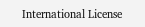International License